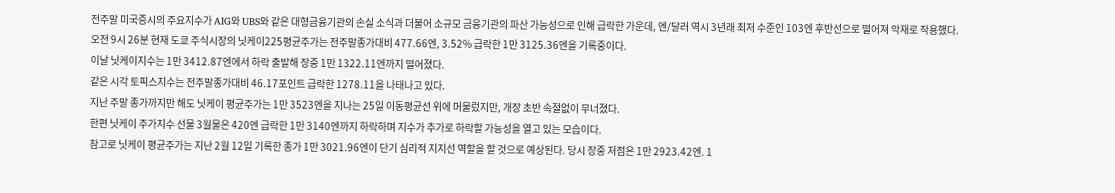전주말 미국증시의 주요지수가 AIG와 UBS와 같은 대형금융기관의 손실 소식과 더불어 소규모 금융기관의 파산 가능성으로 인해 급락한 가운데, 엔/달러 역시 3년래 최저 수준인 103엔 후반선으로 떨어져 악재로 작용했다.
오전 9시 26분 현재 도쿄 주식시장의 닛케이225평균주가는 전주말종가대비 477.66엔, 3.52% 급락한 1만 3125.36엔을 기록중이다.
이날 닛케이지수는 1만 3412.87엔에서 하락 출발해 장중 1만 1322.11엔까지 떨어졌다.
같은 시각 토픽스지수는 전주말종가대비 46.17포인트 급락한 1278.11을 나태나고 있다.
지난 주말 종가까지만 해도 닛케이 평균주가는 1만 3523엔을 지나는 25일 이동평균선 위에 머물렀지만, 개장 초반 속절없이 무너졌다.
한편 닛케이 주가지수 선물 3월물은 420엔 급락한 1만 3140엔까지 하락하며 지수가 추가로 하락할 가능성을 열고 있는 모습이다.
참고로 닛케이 평균주가는 지난 2월 12일 기록한 종가 1만 3021.96엔이 단기 심리적 지지선 역할을 할 것으로 예상된다. 당시 장중 저점은 1만 2923.42엔. 1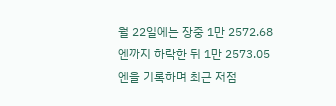월 22일에는 장중 1만 2572.68엔까지 하락한 뒤 1만 2573.05엔을 기록하며 최근 저점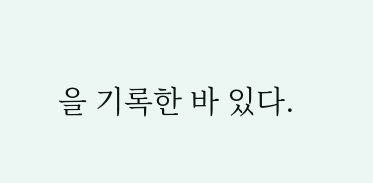을 기록한 바 있다.